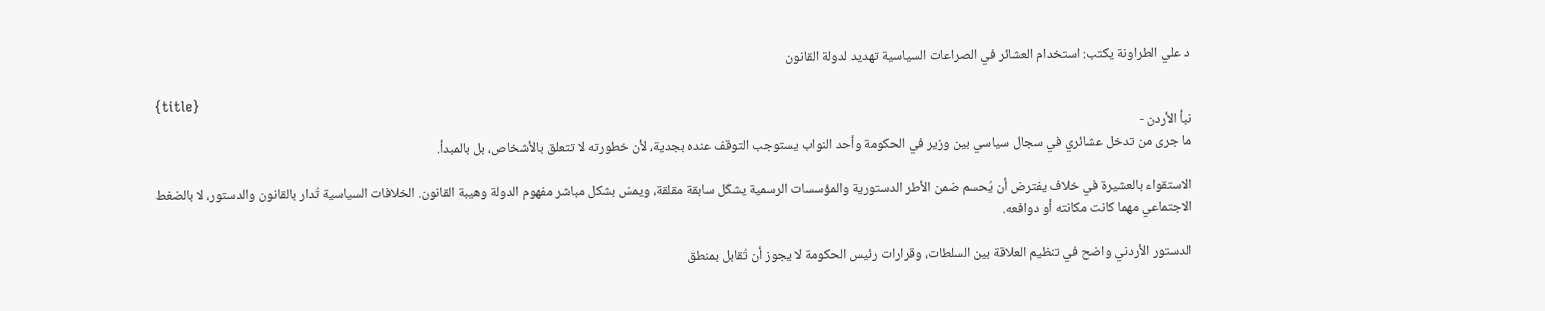د علي الطراونة يكتب: استخدام العشائر في الصراعات السياسية تهديد لدولة القانون

{title}
نبأ الأردن -
ما جرى من تدخل عشائري في سجال سياسي بين وزير في الحكومة وأحد النواب يستوجب التوقف عنده بجدية، لأن خطورته لا تتعلق بالأشخاص، بل بالمبدأ.

الاستقواء بالعشيرة في خلاف يفترض أن يُحسم ضمن الأطر الدستورية والمؤسسات الرسمية يشكّل سابقة مقلقة، ويمسّ بشكل مباشر مفهوم الدولة وهيبة القانون. الخلافات السياسية تُدار بالقانون والدستور، لا بالضغط الاجتماعي مهما كانت مكانته أو دوافعه.

الدستور الأردني واضح في تنظيم العلاقة بين السلطات، وقرارات رئيس الحكومة لا يجوز أن تُقابل بمنطق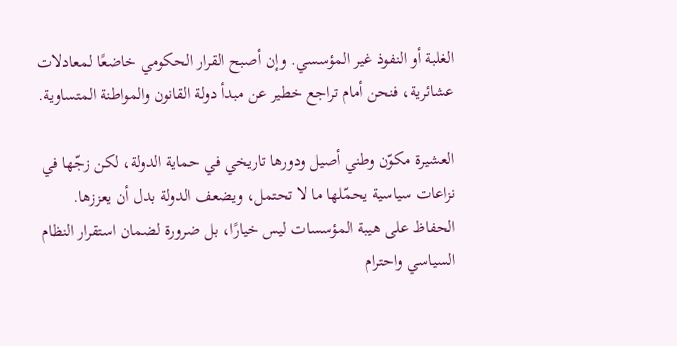الغلبة أو النفوذ غير المؤسسي. وإن أصبح القرار الحكومي خاضعًا لمعادلات عشائرية، فنحن أمام تراجع خطير عن مبدأ دولة القانون والمواطنة المتساوية.

العشيرة مكوّن وطني أصيل ودورها تاريخي في حماية الدولة، لكن زجّها في نزاعات سياسية يحمّلها ما لا تحتمل، ويضعف الدولة بدل أن يعززها. الحفاظ على هيبة المؤسسات ليس خيارًا، بل ضرورة لضمان استقرار النظام السياسي واحترام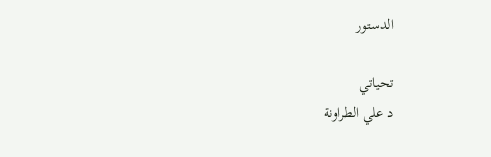الدستور

تحياتي
د علي الطراونة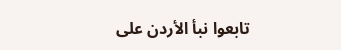تابعوا نبأ الأردن على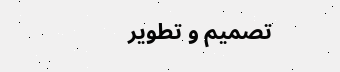تصميم و تطوير